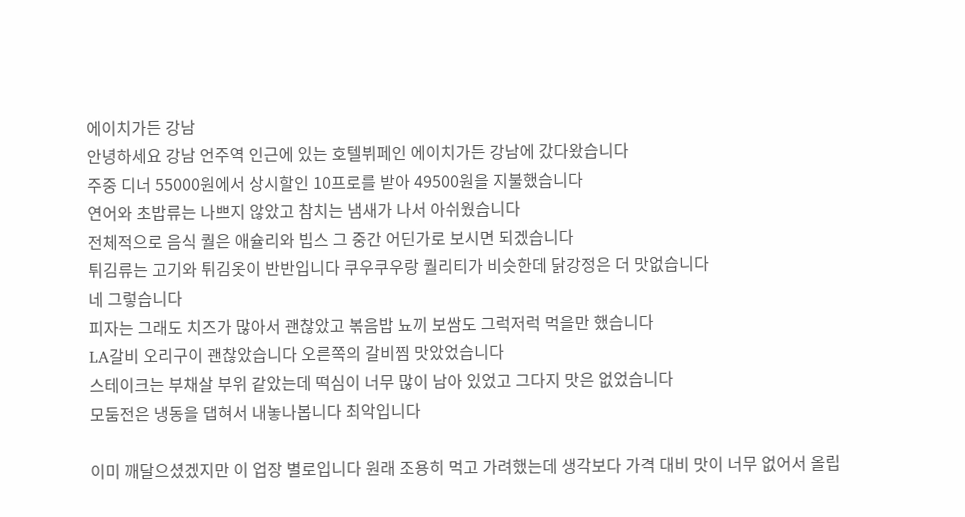에이치가든 강남
안녕하세요 강남 언주역 인근에 있는 호텔뷔페인 에이치가든 강남에 갔다왔습니다
주중 디너 55000원에서 상시할인 10프로를 받아 49500원을 지불했습니다
연어와 초밥류는 나쁘지 않았고 참치는 냄새가 나서 아쉬웠습니다
전체적으로 음식 퀄은 애슐리와 빕스 그 중간 어딘가로 보시면 되겠습니다
튀김류는 고기와 튀김옷이 반반입니다 쿠우쿠우랑 퀄리티가 비슷한데 닭강정은 더 맛없습니다
네 그렇습니다
피자는 그래도 치즈가 많아서 괜찮았고 볶음밥 뇨끼 보쌈도 그럭저럭 먹을만 했습니다
LA갈비 오리구이 괜찮았습니다 오른쪽의 갈비찜 맛았었습니다
스테이크는 부채살 부위 같았는데 떡심이 너무 많이 남아 있었고 그다지 맛은 없었습니다
모둠전은 냉동을 댑혀서 내놓나봅니다 최악입니다

이미 깨달으셨겠지만 이 업장 별로입니다 원래 조용히 먹고 가려했는데 생각보다 가격 대비 맛이 너무 없어서 올립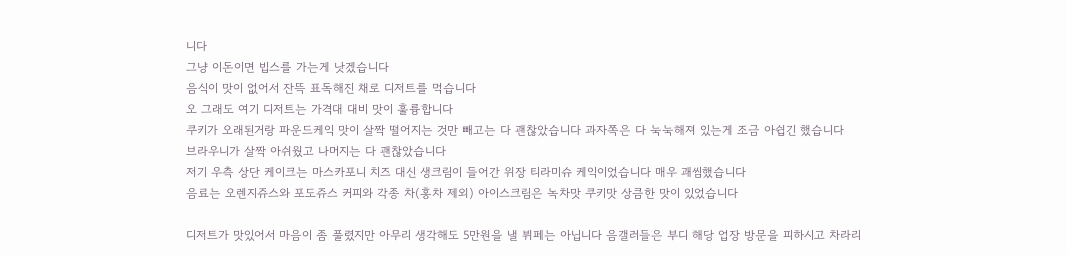니다
그냥 이돈이면 빕스를 가는게 낫겠습니다
음식이 맛이 없어서 잔뜩 표독해진 채로 디저트를 먹습니다
오 그래도 여기 디저트는 가격대 대비 맛이 훌륭합니다
쿠키가 오래된거랑 파운드케익 맛이 살짝 떨어지는 것만 빼고는 다 괜찮았습니다 과자쪽은 다 눅눅해져 있는게 조금 아쉽긴 했습니다
브라우니가 살짝 아쉬웠고 나머지는 다 괜찮았습니다
저기 우측 상단 케이크는 마스카포니 치즈 대신 생크림이 들어간 위장 티라미슈 케익이었습니다 매우 괘씸했습니다
음료는 오렌지쥬스와 포도쥬스 커피와 각종 차(홍차 제외) 아이스크림은 녹차맛 쿠키맛 상큼한 맛이 있었습니다

디저트가 맛있어서 마음이 좀 풀렸지만 아무리 생각해도 5만원을 낼 뷔페는 아닙니다 음갤러들은 부디 해당 업장 방문을 피하시고 차라리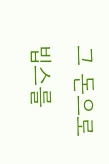그 돈으로 빕스를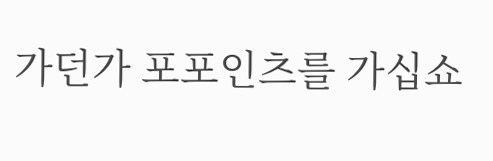가던가 포포인츠를 가십쇼